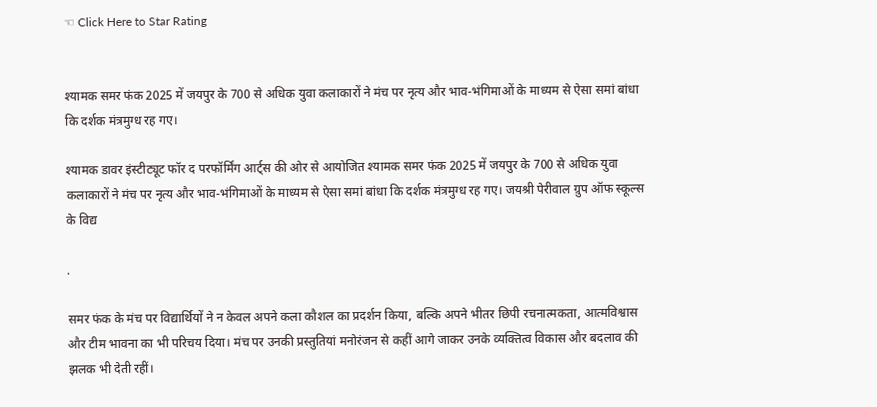☜ Click Here to Star Rating


श्यामक समर फंक 2025 में जयपुर के 700 से अधिक युवा कलाकारों ने मंच पर नृत्य और भाव-भंगिमाओं के माध्यम से ऐसा समां बांधा कि दर्शक मंत्रमुग्ध रह गए।

श्यामक डावर इंस्टीट्यूट फॉर द परफॉर्मिंग आर्ट्स की ओर से आयोजित श्यामक समर फंक 2025 में जयपुर के 700 से अधिक युवा कलाकारों ने मंच पर नृत्य और भाव-भंगिमाओं के माध्यम से ऐसा समां बांधा कि दर्शक मंत्रमुग्ध रह गए। जयश्री पेरीवाल ग्रुप ऑफ स्कूल्स के विद्य

.

समर फंक के मंच पर विद्यार्थियों ने न केवल अपने कला कौशल का प्रदर्शन किया, बल्कि अपने भीतर छिपी रचनात्मकता, आत्मविश्वास और टीम भावना का भी परिचय दिया। मंच पर उनकी प्रस्तुतियां मनोरंजन से कहीं आगे जाकर उनके व्यक्तित्व विकास और बदलाव की झलक भी देती रहीं।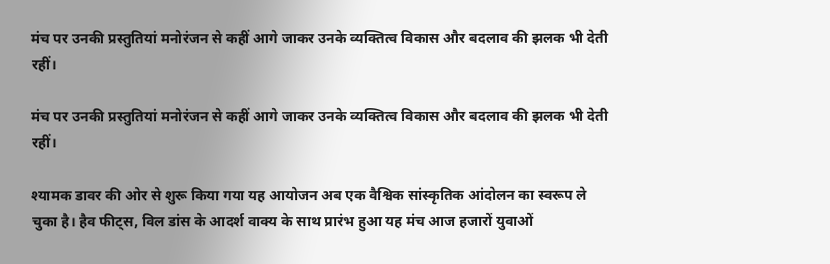मंच पर उनकी प्रस्तुतियां मनोरंजन से कहीं आगे जाकर उनके व्यक्तित्व विकास और बदलाव की झलक भी देती रहीं।

मंच पर उनकी प्रस्तुतियां मनोरंजन से कहीं आगे जाकर उनके व्यक्तित्व विकास और बदलाव की झलक भी देती रहीं।

श्यामक डावर की ओर से शुरू किया गया यह आयोजन अब एक वैश्विक सांस्कृतिक आंदोलन का स्वरूप ले चुका है। हैव फीट्स, विल डांस के आदर्श वाक्य के साथ प्रारंभ हुआ यह मंच आज हजारों युवाओं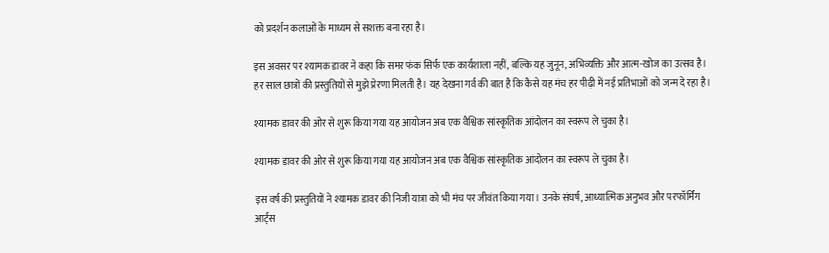को प्रदर्शन कलाओं के माध्यम से सशक्त बना रहा है।

इस अवसर पर श्यामक डावर ने कहा कि समर फंक सिर्फ एक कार्यशाला नहीं, बल्कि यह जुनून, अभिव्यक्ति और आत्म-खोज का उत्सव है। हर साल छात्रों की प्रस्तुतियों से मुझे प्रेरणा मिलती है। यह देखना गर्व की बात है कि कैसे यह मंच हर पीढ़ी में नई प्रतिभाओं को जन्म दे रहा है।

श्यामक डावर की ओर से शुरू किया गया यह आयोजन अब एक वैश्विक सांस्कृतिक आंदोलन का स्वरूप ले चुका है।

श्यामक डावर की ओर से शुरू किया गया यह आयोजन अब एक वैश्विक सांस्कृतिक आंदोलन का स्वरूप ले चुका है।

इस वर्ष की प्रस्तुतियों ने श्यामक डावर की निजी यात्रा को भी मंच पर जीवंत किया गया। उनके संघर्ष, आध्यात्मिक अनुभव और परफॉर्मिंग आर्ट्स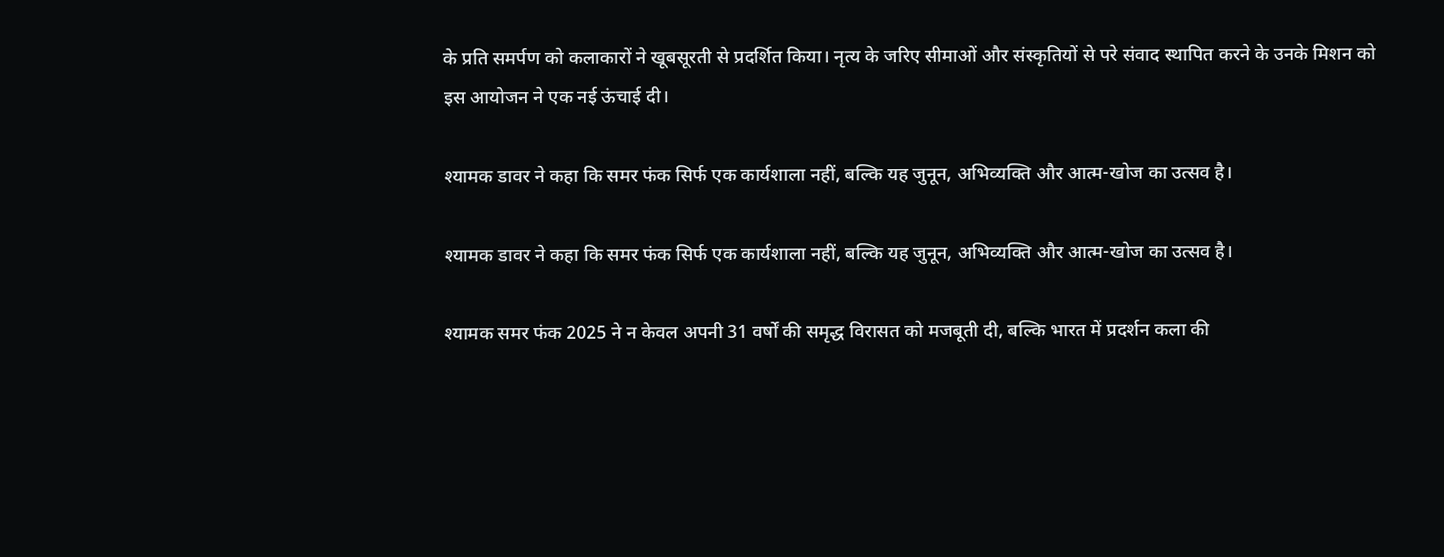के प्रति समर्पण को कलाकारों ने खूबसूरती से प्रदर्शित किया। नृत्य के जरिए सीमाओं और संस्कृतियों से परे संवाद स्थापित करने के उनके मिशन को इस आयोजन ने एक नई ऊंचाई दी।

श्यामक डावर ने कहा कि समर फंक सिर्फ एक कार्यशाला नहीं, बल्कि यह जुनून, अभिव्यक्ति और आत्म-खोज का उत्सव है।

श्यामक डावर ने कहा कि समर फंक सिर्फ एक कार्यशाला नहीं, बल्कि यह जुनून, अभिव्यक्ति और आत्म-खोज का उत्सव है।

श्यामक समर फंक 2025 ने न केवल अपनी 31 वर्षों की समृद्ध विरासत को मजबूती दी, बल्कि भारत में प्रदर्शन कला की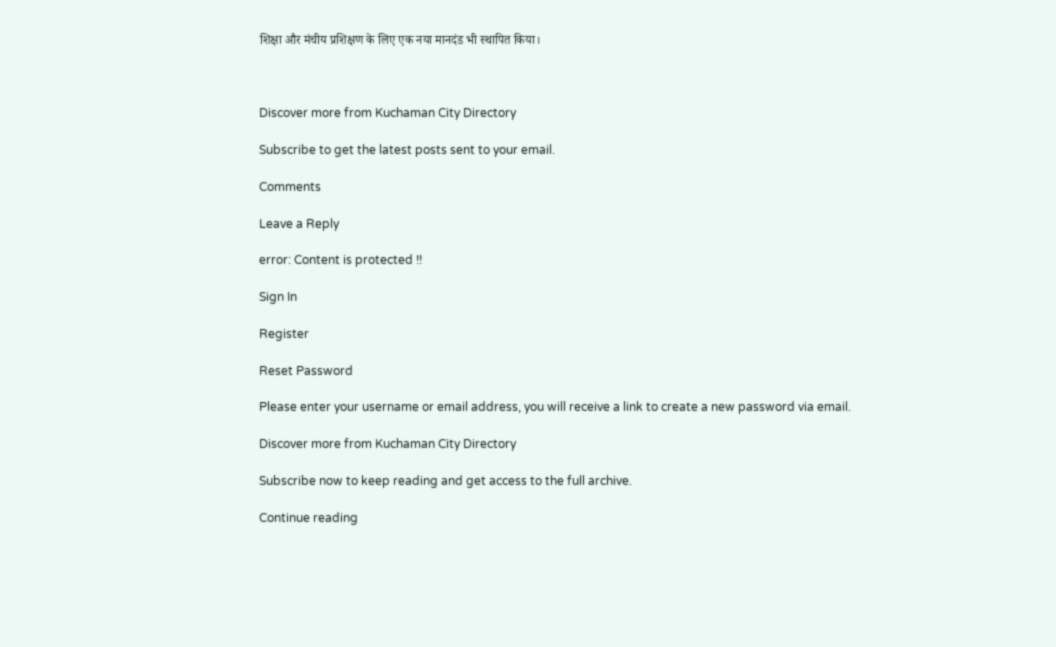शिक्षा और मंचीय प्रशिक्षण के लिए एक नया मानदंड भी स्थापित किया।



Discover more from Kuchaman City Directory

Subscribe to get the latest posts sent to your email.

Comments

Leave a Reply

error: Content is protected !!

Sign In

Register

Reset Password

Please enter your username or email address, you will receive a link to create a new password via email.

Discover more from Kuchaman City Directory

Subscribe now to keep reading and get access to the full archive.

Continue reading